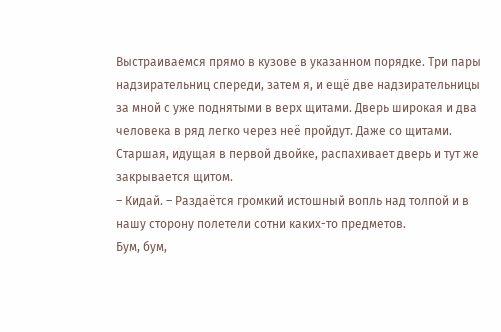Выстраиваемся прямо в кузове в указанном порядке. Три пары надзирательниц спереди, затем я, и ещё две надзирательницы за мной с уже поднятыми в верх щитами. Дверь широкая и два человека в ряд легко через неё пройдут. Даже со щитами.
Старшая, идущая в первой двойке, распахивает дверь и тут же закрывается щитом.
– Кидай. – Раздаётся громкий истошный вопль над толпой и в нашу сторону полетели сотни каких-то предметов.
Бум, бум,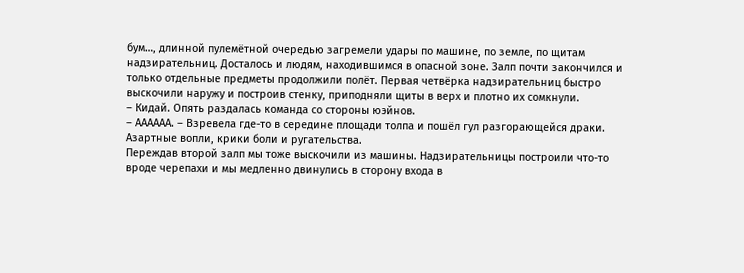бум…, длинной пулемётной очередью загремели удары по машине, по земле, по щитам надзирательниц. Досталось и людям, находившимся в опасной зоне. Залп почти закончился и только отдельные предметы продолжили полёт. Первая четвёрка надзирательниц быстро выскочили наружу и построив стенку, приподняли щиты в верх и плотно их сомкнули.
– Кидай. Опять раздалась команда со стороны юэйнов.
– АААААА. – Взревела где-то в середине площади толпа и пошёл гул разгорающейся драки. Азартные вопли, крики боли и ругательства.
Переждав второй залп мы тоже выскочили из машины. Надзирательницы построили что-то вроде черепахи и мы медленно двинулись в сторону входа в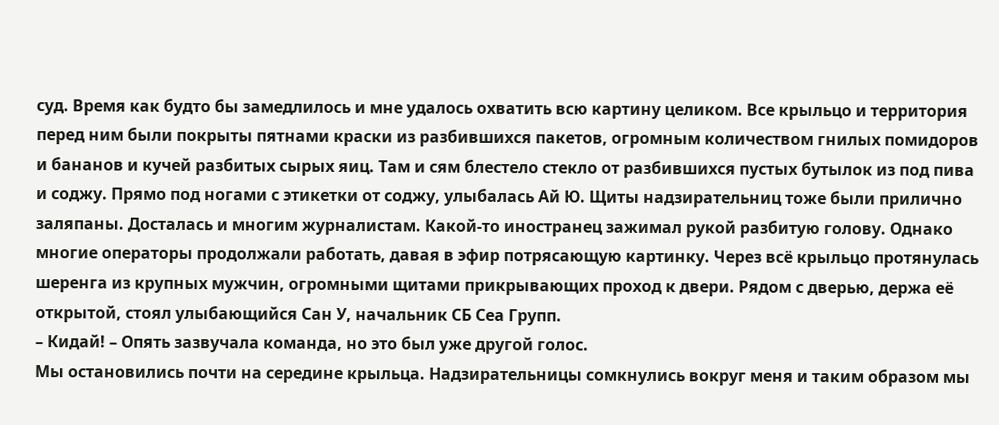суд. Время как будто бы замедлилось и мне удалось охватить всю картину целиком. Все крыльцо и территория перед ним были покрыты пятнами краски из разбившихся пакетов, огромным количеством гнилых помидоров и бананов и кучей разбитых сырых яиц. Там и сям блестело стекло от разбившихся пустых бутылок из под пива и соджу. Прямо под ногами с этикетки от соджу, улыбалась Ай Ю. Щиты надзирательниц тоже были прилично заляпаны. Досталась и многим журналистам. Какой-то иностранец зажимал рукой разбитую голову. Однако многие операторы продолжали работать, давая в эфир потрясающую картинку. Через всё крыльцо протянулась шеренга из крупных мужчин, огромными щитами прикрывающих проход к двери. Рядом с дверью, держа её открытой, стоял улыбающийся Сан У, начальник СБ Сеа Групп.
– Кидай! – Опять зазвучала команда, но это был уже другой голос.
Мы остановились почти на середине крыльца. Надзирательницы сомкнулись вокруг меня и таким образом мы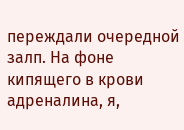переждали очередной залп. На фоне кипящего в крови адреналина, я,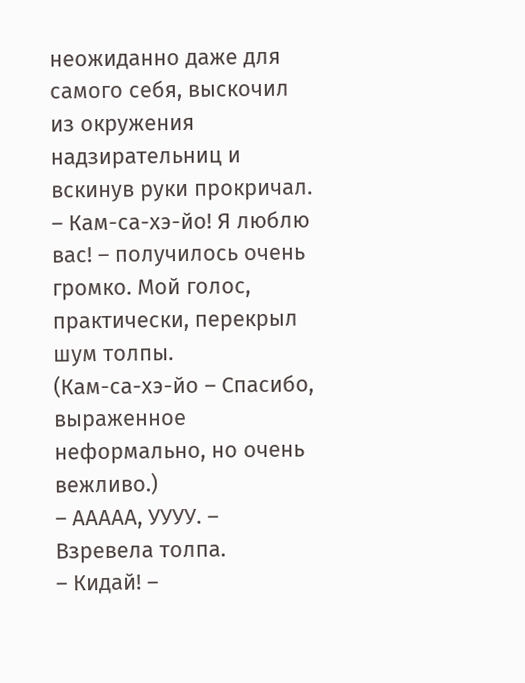неожиданно даже для самого себя, выскочил из окружения надзирательниц и вскинув руки прокричал.
– Кам-са-хэ-йо! Я люблю вас! – получилось очень громко. Мой голос, практически, перекрыл шум толпы.
(Кам-са-хэ-йо – Спасибо, выраженное неформально, но очень вежливо.)
– ААААА, УУУУ. – Взревела толпа.
– Кидай! –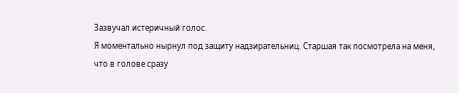Зазвучал истеричный голос.
Я моментально нырнул под защиту надзирательниц. Старшая так посмотрела на меня, что в голове сразу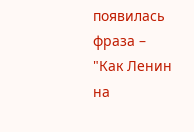появилась фраза – "Как Ленин на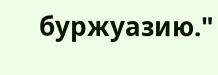буржуазию."